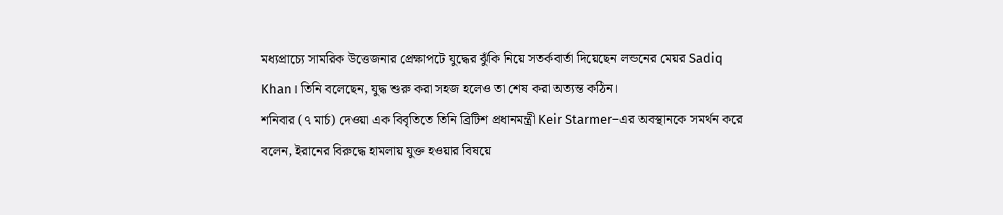মধ্যপ্রাচ্যে সামরিক উত্তেজনার প্রেক্ষাপটে যুদ্ধের ঝুঁকি নিয়ে সতর্কবার্তা দিয়েছেন লন্ডনের মেয়র Sadiq Khan। তিনি বলেছেন, যুদ্ধ শুরু করা সহজ হলেও তা শেষ করা অত্যন্ত কঠিন।
শনিবার (৭ মার্চ) দেওয়া এক বিবৃতিতে তিনি ব্রিটিশ প্রধানমন্ত্রী Keir Starmer–এর অবস্থানকে সমর্থন করে বলেন, ইরানের বিরুদ্ধে হামলায় যুক্ত হওয়ার বিষয়ে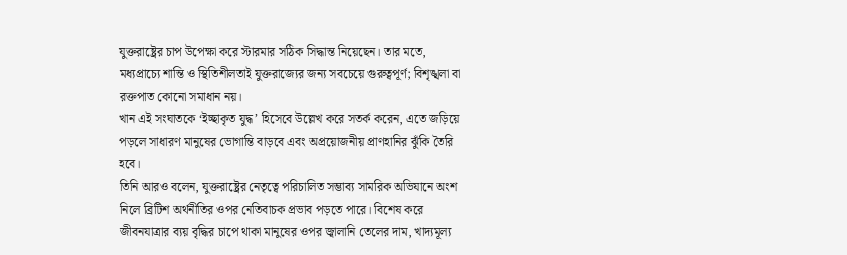যুক্তরাষ্ট্রের চাপ উপেক্ষা করে স্টারমার সঠিক সিদ্ধান্ত নিয়েছেন। তার মতে, মধ্যপ্রাচ্যে শান্তি ও স্থিতিশীলতাই যুক্তরাজ্যের জন্য সবচেয়ে গুরুত্বপূর্ণ; বিশৃঙ্খলা বা রক্তপাত কোনো সমাধান নয়।
খান এই সংঘাতকে ‘ইচ্ছাকৃত যুদ্ধ’ হিসেবে উল্লেখ করে সতর্ক করেন, এতে জড়িয়ে পড়লে সাধারণ মানুষের ভোগান্তি বাড়বে এবং অপ্রয়োজনীয় প্রাণহানির ঝুঁকি তৈরি হবে।
তিনি আরও বলেন, যুক্তরাষ্ট্রের নেতৃত্বে পরিচালিত সম্ভাব্য সামরিক অভিযানে অংশ নিলে ব্রিটিশ অর্থনীতির ওপর নেতিবাচক প্রভাব পড়তে পারে। বিশেষ করে জীবনযাত্রার ব্যয় বৃদ্ধির চাপে থাকা মানুষের ওপর জ্বালানি তেলের দাম, খাদ্যমূল্য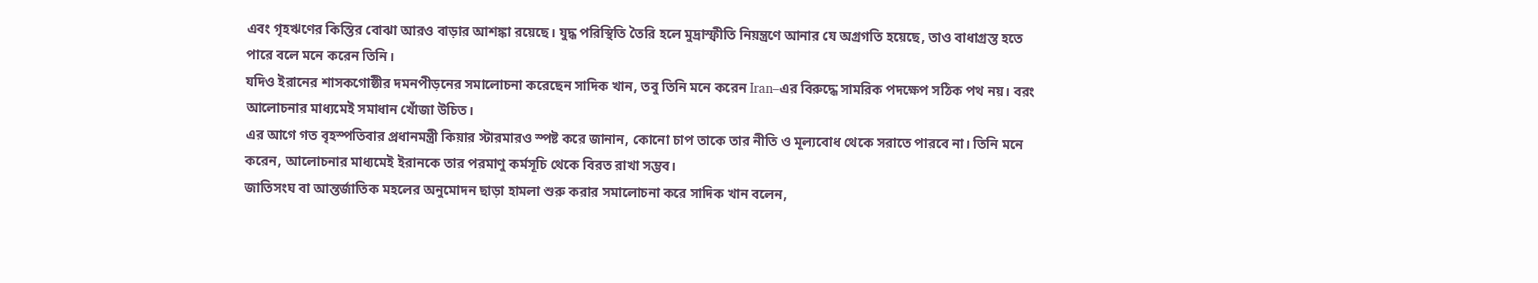এবং গৃহঋণের কিস্তির বোঝা আরও বাড়ার আশঙ্কা রয়েছে। যুদ্ধ পরিস্থিতি তৈরি হলে মুদ্রাস্ফীতি নিয়ন্ত্রণে আনার যে অগ্রগতি হয়েছে, তাও বাধাগ্রস্ত হতে পারে বলে মনে করেন তিনি।
যদিও ইরানের শাসকগোষ্ঠীর দমনপীড়নের সমালোচনা করেছেন সাদিক খান, তবু তিনি মনে করেন Iran–এর বিরুদ্ধে সামরিক পদক্ষেপ সঠিক পথ নয়। বরং আলোচনার মাধ্যমেই সমাধান খোঁজা উচিত।
এর আগে গত বৃহস্পতিবার প্রধানমন্ত্রী কিয়ার স্টারমারও স্পষ্ট করে জানান, কোনো চাপ তাকে তার নীতি ও মূল্যবোধ থেকে সরাতে পারবে না। তিনি মনে করেন, আলোচনার মাধ্যমেই ইরানকে তার পরমাণু কর্মসূচি থেকে বিরত রাখা সম্ভব।
জাতিসংঘ বা আন্তর্জাতিক মহলের অনুমোদন ছাড়া হামলা শুরু করার সমালোচনা করে সাদিক খান বলেন,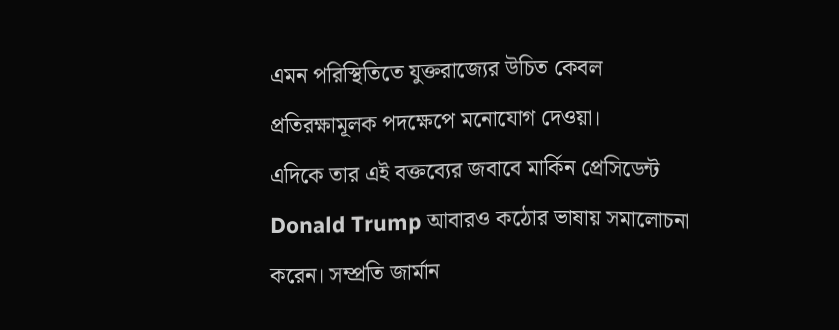এমন পরিস্থিতিতে যুক্তরাজ্যের উচিত কেবল প্রতিরক্ষামূলক পদক্ষেপে মনোযোগ দেওয়া।
এদিকে তার এই বক্তব্যের জবাবে মার্কিন প্রেসিডেন্ট Donald Trump আবারও কঠোর ভাষায় সমালোচনা করেন। সম্প্রতি জার্মান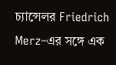চ্যান্সেলর Friedrich Merz–এর সঙ্গে এক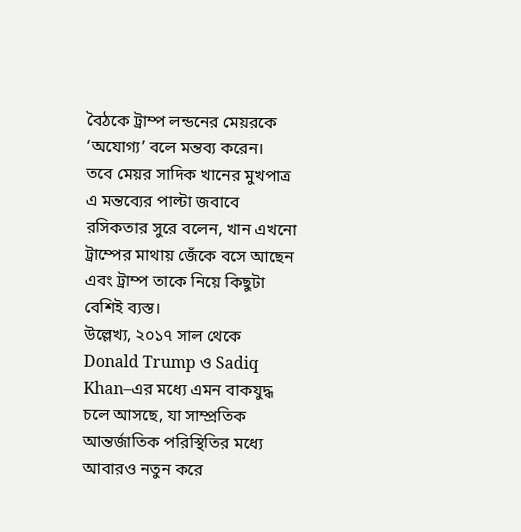বৈঠকে ট্রাম্প লন্ডনের মেয়রকে ‘অযোগ্য’ বলে মন্তব্য করেন।
তবে মেয়র সাদিক খানের মুখপাত্র এ মন্তব্যের পাল্টা জবাবে রসিকতার সুরে বলেন, খান এখনো ট্রাম্পের মাথায় জেঁকে বসে আছেন এবং ট্রাম্প তাকে নিয়ে কিছুটা বেশিই ব্যস্ত।
উল্লেখ্য, ২০১৭ সাল থেকে Donald Trump ও Sadiq Khan–এর মধ্যে এমন বাকযুদ্ধ চলে আসছে, যা সাম্প্রতিক আন্তর্জাতিক পরিস্থিতির মধ্যে আবারও নতুন করে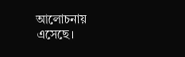আলোচনায় এসেছে।